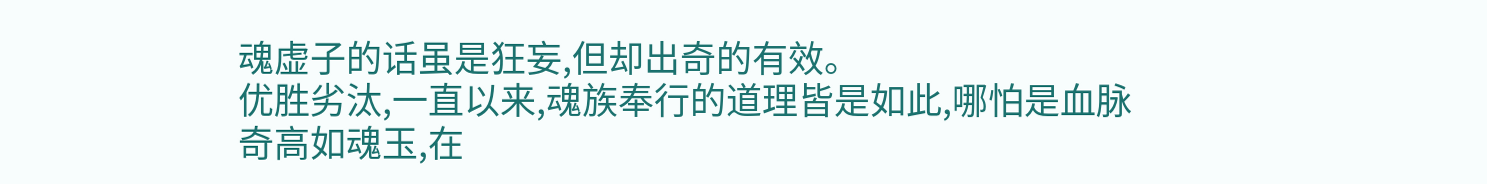魂虚子的话虽是狂妄,但却出奇的有效。
优胜劣汰,一直以来,魂族奉行的道理皆是如此,哪怕是血脉奇高如魂玉,在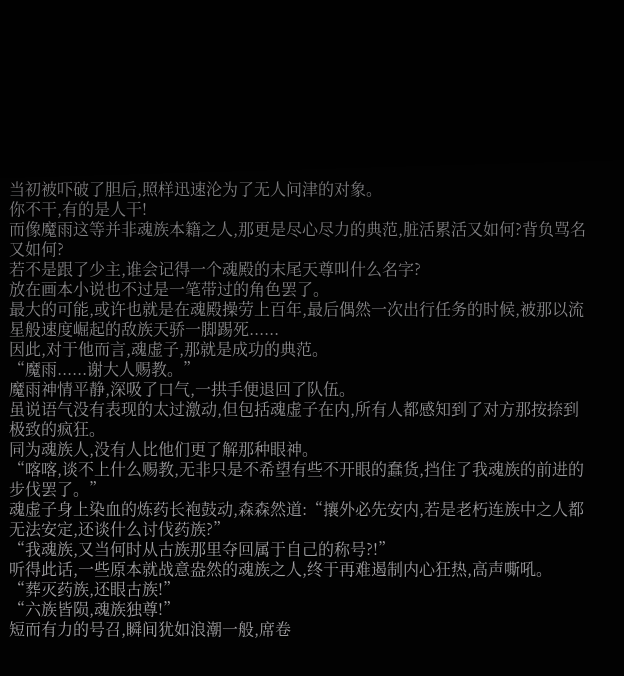当初被吓破了胆后,照样迅速沦为了无人问津的对象。
你不干,有的是人干!
而像魔雨这等并非魂族本籍之人,那更是尽心尽力的典范,脏活累活又如何?背负骂名又如何?
若不是跟了少主,谁会记得一个魂殿的末尾天尊叫什么名字?
放在画本小说也不过是一笔带过的角色罢了。
最大的可能,或许也就是在魂殿操劳上百年,最后偶然一次出行任务的时候,被那以流星般速度崛起的敌族天骄一脚踢死......
因此,对于他而言,魂虚子,那就是成功的典范。
“魔雨......谢大人赐教。”
魔雨神情平静,深吸了口气,一拱手便退回了队伍。
虽说语气没有表现的太过激动,但包括魂虚子在内,所有人都感知到了对方那按捺到极致的疯狂。
同为魂族人,没有人比他们更了解那种眼神。
“喀喀,谈不上什么赐教,无非只是不希望有些不开眼的蠢货,挡住了我魂族的前进的步伐罢了。”
魂虚子身上染血的炼药长袍鼓动,森森然道:“攘外必先安内,若是老朽连族中之人都无法安定,还谈什么讨伐药族?”
“我魂族,又当何时从古族那里夺回属于自己的称号?!”
听得此话,一些原本就战意盎然的魂族之人,终于再难遏制内心狂热,高声嘶吼。
“葬灭药族,还眼古族!”
“六族皆陨,魂族独尊!”
短而有力的号召,瞬间犹如浪潮一般,席卷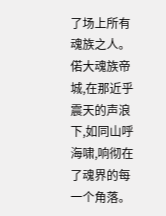了场上所有魂族之人。
偌大魂族帝城,在那近乎震天的声浪下,如同山呼海啸,响彻在了魂界的每一个角落。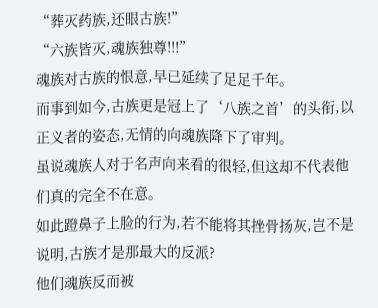“葬灭药族,还眼古族!”
“六族皆灭,魂族独尊!!!”
魂族对古族的恨意,早已延续了足足千年。
而事到如今,古族更是冠上了‘八族之首’的头衔,以正义者的姿态,无情的向魂族降下了审判。
虽说魂族人对于名声向来看的很轻,但这却不代表他们真的完全不在意。
如此蹬鼻子上脸的行为,若不能将其挫骨扬灰,岂不是说明,古族才是那最大的反派?
他们魂族反而被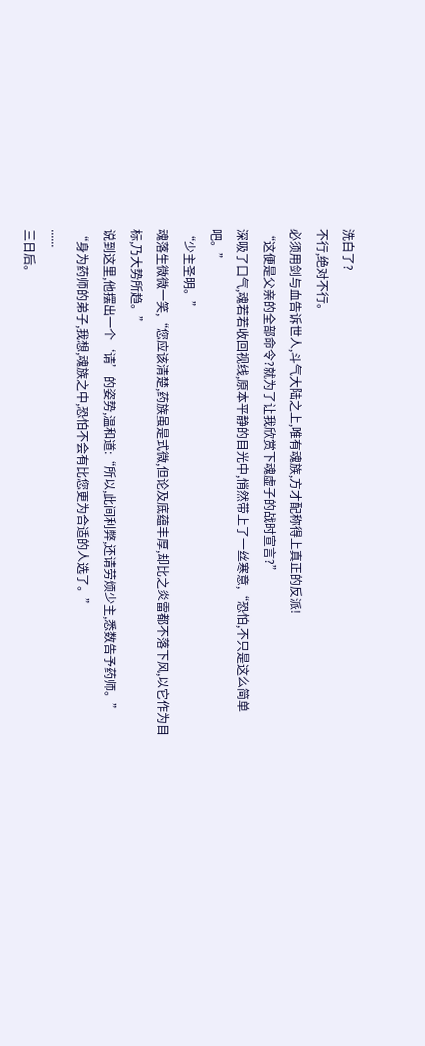洗白了?
不行,绝对不行。
必须用剑与血告诉世人,斗气大陆之上,唯有魂族,方才配称得上真正的反派!
“这便是父亲的全部命令?就为了让我欣赏下魂虚子的战时宣言?”
深吸了口气,魂若若收回视线,原本平静的目光中,悄然带上了一丝寒意,“恐怕,不只是这么简单吧。”
“少主圣明。”
魂落生微微一笑,“您应该清楚,药族虽是式微,但论及底蕴丰厚,却比之炎雷都不落下风,以它作为目标,乃大势所趋。”
说到这里,他摆出一个‘请’的姿势,温和道:“所以,此间利弊,还请劳烦少主,悉数告予药师。”
“身为药师的弟子,我想,魂族之中,恐怕不会有比您更为合适的人选了。”
......
三日后。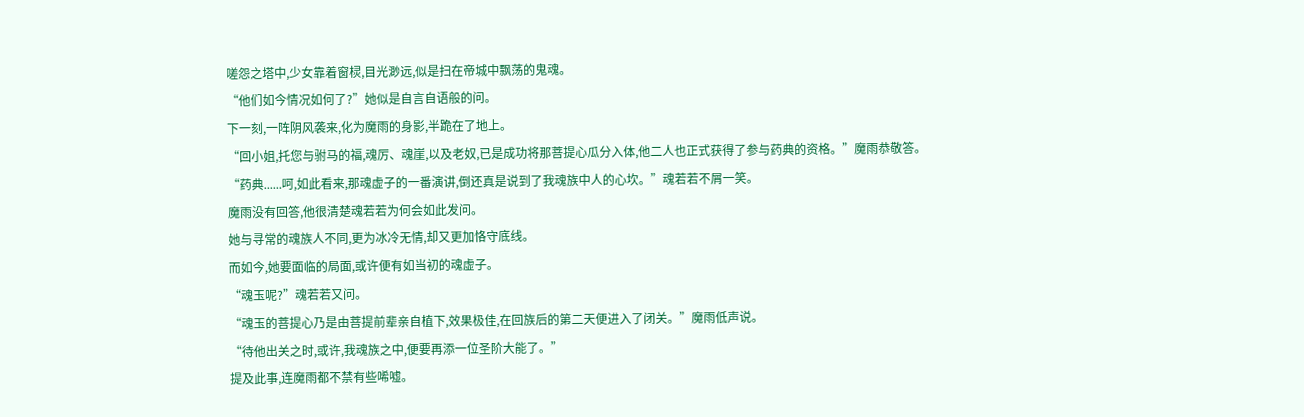嗟怨之塔中,少女靠着窗棂,目光渺远,似是扫在帝城中飘荡的鬼魂。
“他们如今情况如何了?”她似是自言自语般的问。
下一刻,一阵阴风袭来,化为魔雨的身影,半跪在了地上。
“回小姐,托您与驸马的福,魂厉、魂崖,以及老奴,已是成功将那菩提心瓜分入体,他二人也正式获得了参与药典的资格。”魔雨恭敬答。
“药典......呵,如此看来,那魂虚子的一番演讲,倒还真是说到了我魂族中人的心坎。”魂若若不屑一笑。
魔雨没有回答,他很清楚魂若若为何会如此发问。
她与寻常的魂族人不同,更为冰冷无情,却又更加恪守底线。
而如今,她要面临的局面,或许便有如当初的魂虚子。
“魂玉呢?”魂若若又问。
“魂玉的菩提心乃是由菩提前辈亲自植下,效果极佳,在回族后的第二天便进入了闭关。”魔雨低声说。
“待他出关之时,或许,我魂族之中,便要再添一位圣阶大能了。”
提及此事,连魔雨都不禁有些唏嘘。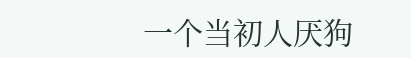一个当初人厌狗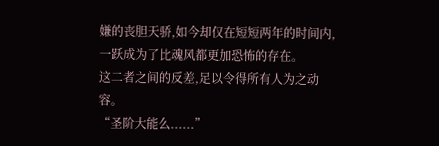嫌的丧胆天骄,如今却仅在短短两年的时间内,一跃成为了比魂风都更加恐怖的存在。
这二者之间的反差,足以令得所有人为之动容。
“圣阶大能么......”